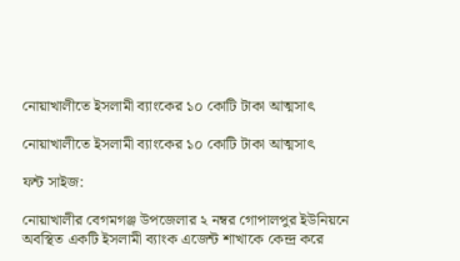নোয়াখালীতে ইসলামী ব্যাংকের ১০ কোটি টাকা আত্মসাৎ

নোয়াখালীতে ইসলামী ব্যাংকের ১০ কোটি টাকা আত্মসাৎ

ফন্ট সাইজ:

নোয়াখালীর বেগমগঞ্জ উপজেলার ২ নম্বর গোপালপুর ইউনিয়নে অবস্থিত একটি ইসলামী ব্যাংক এজেন্ট শাখাকে কেন্দ্র করে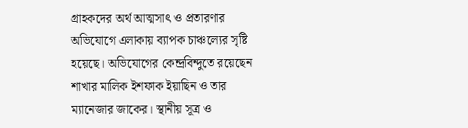গ্রাহকদের অর্থ আত্মসাৎ ও প্রতারণার অভিযোগে এলাকায় ব্যাপক চাঞ্চল্যের সৃষ্টি হয়েছে। অভিযোগের কেন্দ্রবিন্দুতে রয়েছেন শাখার মালিক ইশফাক ইয়াছিন ও তার ম্যানেজার জাকের। স্থানীয় সূত্র ও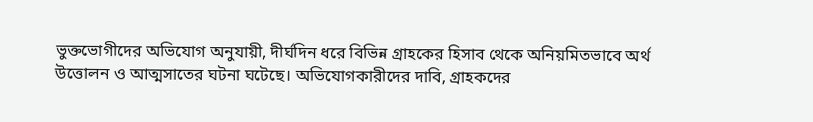ভুক্তভোগীদের অভিযোগ অনুযায়ী, দীর্ঘদিন ধরে বিভিন্ন গ্রাহকের হিসাব থেকে অনিয়মিতভাবে অর্থ উত্তোলন ও আত্মসাতের ঘটনা ঘটেছে। অভিযোগকারীদের দাবি, গ্রাহকদের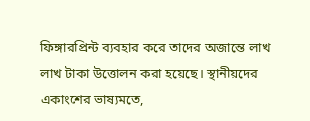ফিঙ্গারপ্রিন্ট ব্যবহার করে তাদের অজান্তে লাখ লাখ টাকা উত্তোলন করা হয়েছে। স্থানীয়দের একাংশের ভাষ্যমতে,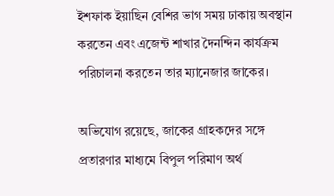ইশফাক ইয়াছিন বেশির ভাগ সময় ঢাকায় অবস্থান করতেন এবং এজেন্ট শাখার দৈনন্দিন কার্যক্রম পরিচালনা করতেন তার ম্যানেজার জাকের।

অভিযোগ রয়েছে, জাকের গ্রাহকদের সঙ্গে প্রতারণার মাধ্যমে বিপুল পরিমাণ অর্থ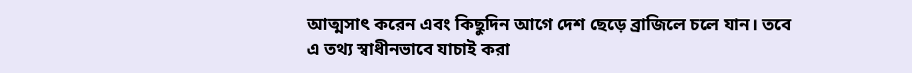আত্মসাৎ করেন এবং কিছুদিন আগে দেশ ছেড়ে ব্রাজিলে চলে যান। তবে এ তথ্য স্বাধীনভাবে যাচাই করা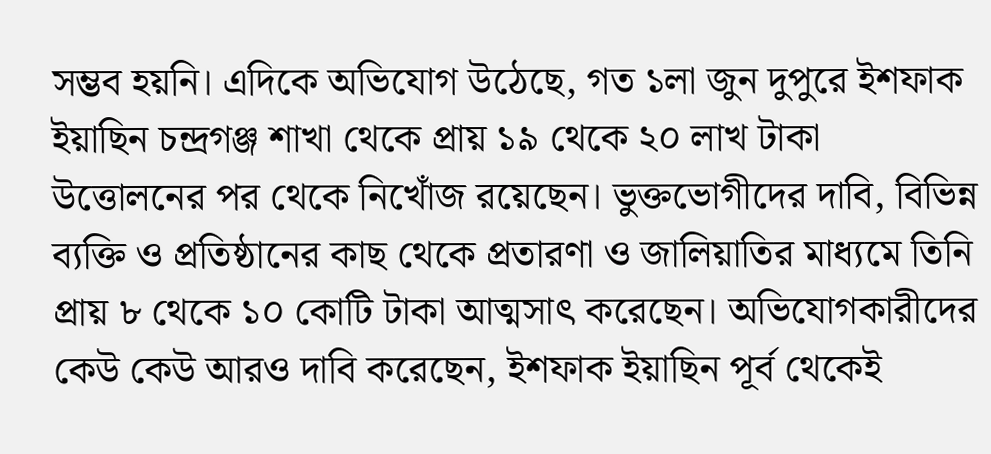সম্ভব হয়নি। এদিকে অভিযোগ উঠেছে, গত ১লা জুন দুপুরে ইশফাক ইয়াছিন চন্দ্রগঞ্জ শাখা থেকে প্রায় ১৯ থেকে ২০ লাখ টাকা উত্তোলনের পর থেকে নিখোঁজ রয়েছেন। ভুক্তভোগীদের দাবি, বিভিন্ন ব্যক্তি ও প্রতিষ্ঠানের কাছ থেকে প্রতারণা ও জালিয়াতির মাধ্যমে তিনি প্রায় ৮ থেকে ১০ কোটি টাকা আত্মসাৎ করেছেন। অভিযোগকারীদের কেউ কেউ আরও দাবি করেছেন, ইশফাক ইয়াছিন পূর্ব থেকেই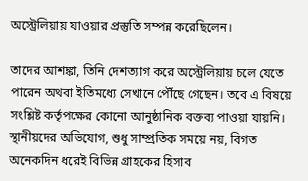অস্ট্রেলিয়ায় যাওয়ার প্রস্তুতি সম্পন্ন করেছিলেন।

তাদের আশঙ্কা, তিনি দেশত্যাগ করে অস্ট্রেলিয়ায় চলে যেতে পারেন অথবা ইতিমধ্যে সেখানে পৌঁছে গেছেন। তবে এ বিষয়ে সংশ্লিষ্ট কর্তৃপক্ষের কোনো আনুষ্ঠানিক বক্তব্য পাওয়া যায়নি। স্থানীয়দের অভিযোগ, শুধু সাম্প্রতিক সময়ে নয়, বিগত অনেকদিন ধরেই বিভিন্ন গ্রাহকের হিসাব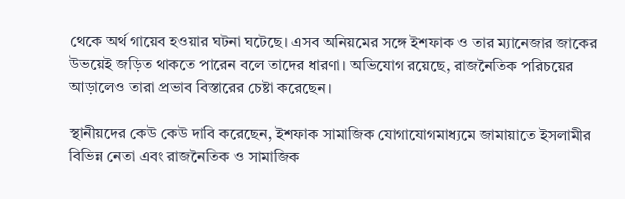থেকে অর্থ গায়েব হওয়ার ঘটনা ঘটেছে। এসব অনিয়মের সঙ্গে ইশফাক ও তার ম্যানেজার জাকের উভয়েই জড়িত থাকতে পারেন বলে তাদের ধারণা। অভিযোগ রয়েছে, রাজনৈতিক পরিচয়ের আড়ালেও তারা প্রভাব বিস্তারের চেষ্টা করেছেন।

স্থানীয়দের কেউ কেউ দাবি করেছেন, ইশফাক সামাজিক যোগাযোগমাধ্যমে জামায়াতে ইসলামীর বিভিন্ন নেতা এবং রাজনৈতিক ও সামাজিক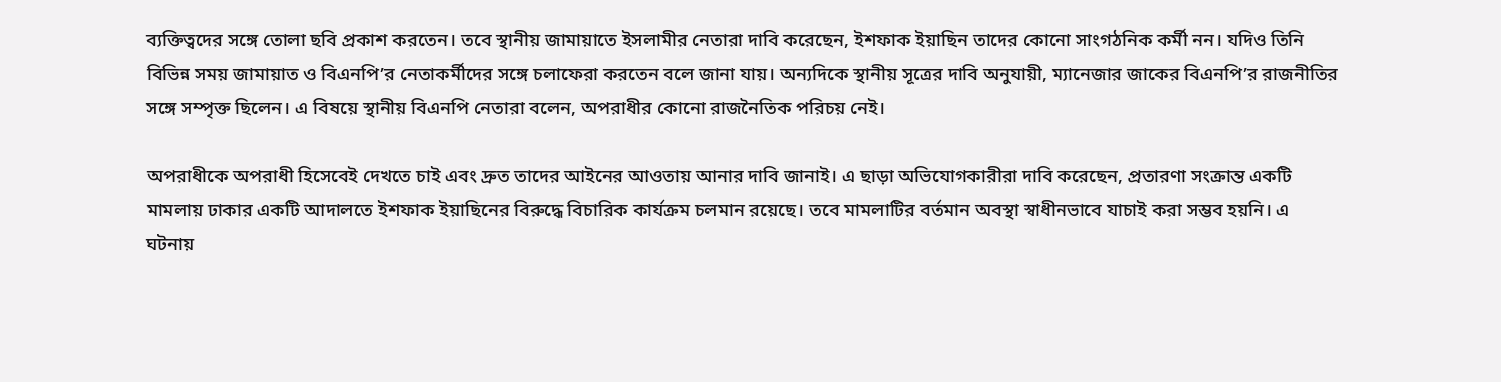ব্যক্তিত্বদের সঙ্গে তোলা ছবি প্রকাশ করতেন। তবে স্থানীয় জামায়াতে ইসলামীর নেতারা দাবি করেছেন, ইশফাক ইয়াছিন তাদের কোনো সাংগঠনিক কর্মী নন। যদিও তিনি বিভিন্ন সময় জামায়াত ও বিএনপি’র নেতাকর্মীদের সঙ্গে চলাফেরা করতেন বলে জানা যায়। অন্যদিকে স্থানীয় সূত্রের দাবি অনুযায়ী, ম্যানেজার জাকের বিএনপি’র রাজনীতির সঙ্গে সম্পৃক্ত ছিলেন। এ বিষয়ে স্থানীয় বিএনপি নেতারা বলেন, অপরাধীর কোনো রাজনৈতিক পরিচয় নেই।

অপরাধীকে অপরাধী হিসেবেই দেখতে চাই এবং দ্রুত তাদের আইনের আওতায় আনার দাবি জানাই। এ ছাড়া অভিযোগকারীরা দাবি করেছেন, প্রতারণা সংক্রান্ত একটি মামলায় ঢাকার একটি আদালতে ইশফাক ইয়াছিনের বিরুদ্ধে বিচারিক কার্যক্রম চলমান রয়েছে। তবে মামলাটির বর্তমান অবস্থা স্বাধীনভাবে যাচাই করা সম্ভব হয়নি। এ ঘটনায়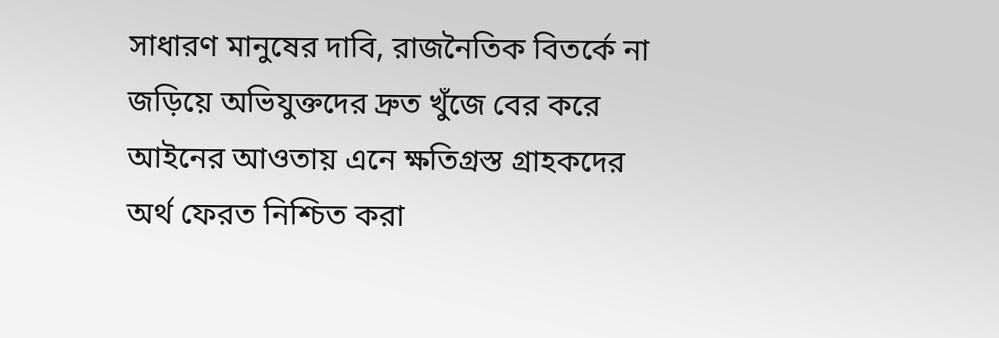সাধারণ মানুষের দাবি, রাজনৈতিক বিতর্কে না জড়িয়ে অভিযুক্তদের দ্রুত খুঁজে বের করে আইনের আওতায় এনে ক্ষতিগ্রস্ত গ্রাহকদের অর্থ ফেরত নিশ্চিত করা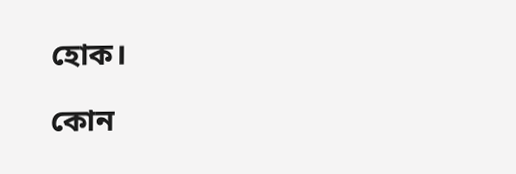হোক।

কোন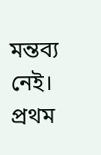মন্তব্য নেই। প্রথম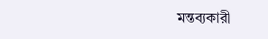মন্তব্যকারী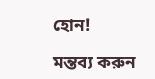হোন!

মন্তব্য করুন